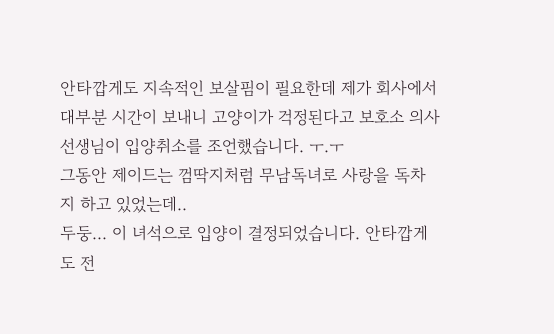안타깝게도 지속적인 보살핌이 필요한데 제가 회사에서 대부분 시간이 보내니 고양이가 걱정된다고 보호소 의사 선생님이 입양취소를 조언했습니다. ㅜ.ㅜ
그동안 제이드는 껌딱지처럼 무남독녀로 사랑을 독차지 하고 있었는데..
두둥... 이 녀석으로 입양이 결정되었습니다. 안타깝게도 전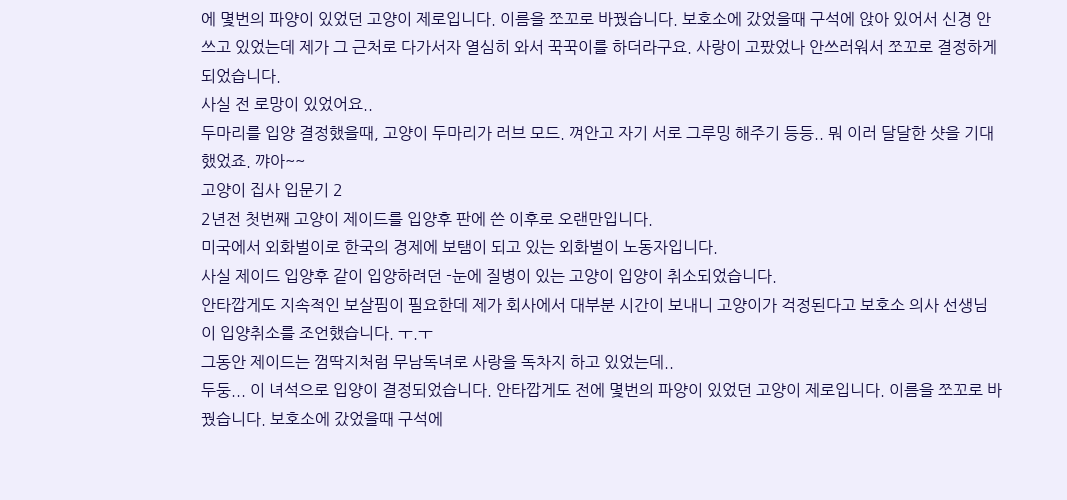에 몇번의 파양이 있었던 고양이 제로입니다. 이름을 쪼꼬로 바꿨습니다. 보호소에 갔었을때 구석에 앉아 있어서 신경 안쓰고 있었는데 제가 그 근처로 다가서자 열심히 와서 꾹꾹이를 하더라구요. 사랑이 고팠었나 안쓰러워서 쪼꼬로 결정하게 되었습니다.
사실 전 로망이 있었어요..
두마리를 입양 결정했을때, 고양이 두마리가 러브 모드. 껴안고 자기 서로 그루밍 해주기 등등.. 뭐 이러 달달한 샷을 기대했었죠. 꺄아~~
고양이 집사 입문기 2
2년전 첫번째 고양이 제이드를 입양후 판에 쓴 이후로 오랜만입니다.
미국에서 외화벌이로 한국의 경제에 보탬이 되고 있는 외화벌이 노동자입니다.
사실 제이드 입양후 같이 입양하려던 -눈에 질병이 있는 고양이 입양이 취소되었습니다.
안타깝게도 지속적인 보살핌이 필요한데 제가 회사에서 대부분 시간이 보내니 고양이가 걱정된다고 보호소 의사 선생님이 입양취소를 조언했습니다. ㅜ.ㅜ
그동안 제이드는 껌딱지처럼 무남독녀로 사랑을 독차지 하고 있었는데..
두둥... 이 녀석으로 입양이 결정되었습니다. 안타깝게도 전에 몇번의 파양이 있었던 고양이 제로입니다. 이름을 쪼꼬로 바꿨습니다. 보호소에 갔었을때 구석에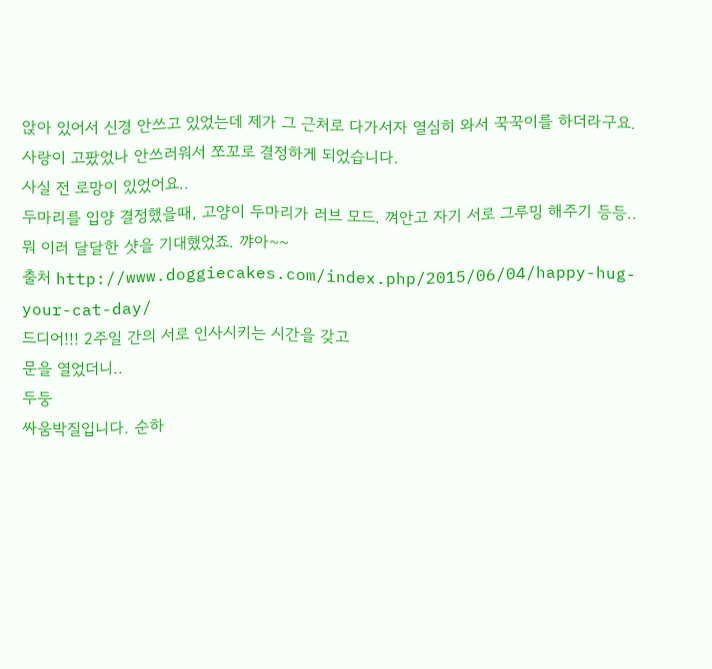앉아 있어서 신경 안쓰고 있었는데 제가 그 근처로 다가서자 열심히 와서 꾹꾹이를 하더라구요. 사랑이 고팠었나 안쓰러워서 쪼꼬로 결정하게 되었습니다.
사실 전 로망이 있었어요..
두마리를 입양 결정했을때, 고양이 두마리가 러브 모드. 껴안고 자기 서로 그루밍 해주기 등등.. 뭐 이러 달달한 샷을 기대했었죠. 꺄아~~
출처 http://www.doggiecakes.com/index.php/2015/06/04/happy-hug-your-cat-day/
드디어!!! 2주일 간의 서로 인사시키는 시간을 갖고
문을 열었더니..
두둥
싸움박질입니다. 순하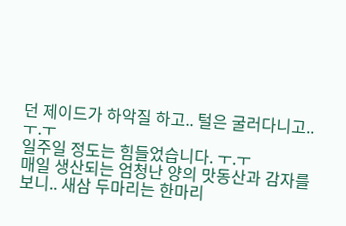던 제이드가 하악질 하고.. 털은 굴러다니고.. ㅜ.ㅜ
일주일 정도는 힘들었습니다. ㅜ.ㅜ
매일 생산되는 엄청난 양의 맛동산과 감자를 보니.. 새삼 두마리는 한마리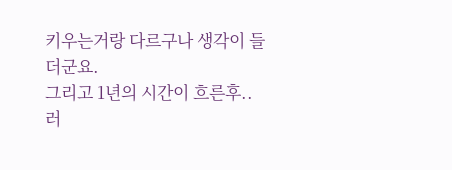키우는거랑 다르구나 생각이 들더군요.
그리고 1년의 시간이 흐른후..
러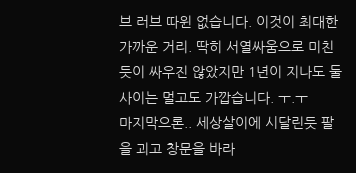브 러브 따윈 없습니다. 이것이 최대한 가까운 거리. 딱히 서열싸움으로 미친듯이 싸우진 않았지만 1년이 지나도 둘 사이는 멀고도 가깝습니다. ㅜ.ㅜ
마지막으론.. 세상살이에 시달린듯 팔을 괴고 창문을 바라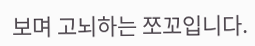보며 고뇌하는 쪼꼬입니다.